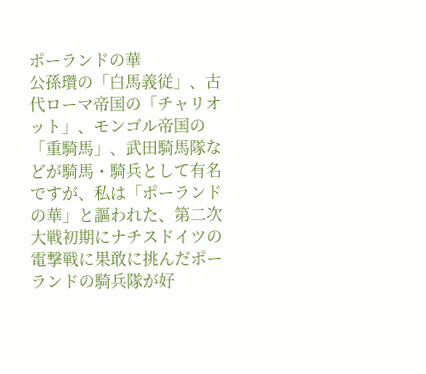ポーランドの華
公孫瓚の「白馬義従」、古代ローマ帝国の「チャリオット」、モンゴル帝国の「重騎馬」、武田騎馬隊などが騎馬・騎兵として有名ですが、私は「ポーランドの華」と謳われた、第二次大戦初期にナチスドイツの電撃戦に果敢に挑んだポーランドの騎兵隊が好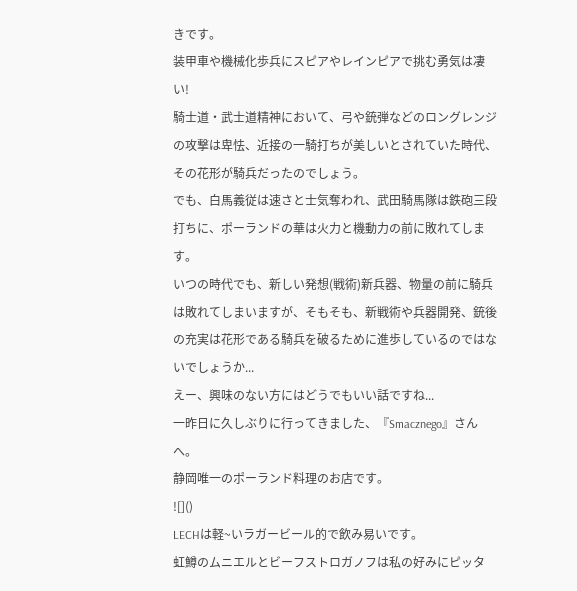きです。
装甲車や機械化歩兵にスピアやレインピアで挑む勇気は凄い!
騎士道・武士道精神において、弓や銃弾などのロングレンジの攻撃は卑怯、近接の一騎打ちが美しいとされていた時代、その花形が騎兵だったのでしょう。
でも、白馬義従は速さと士気奪われ、武田騎馬隊は鉄砲三段打ちに、ポーランドの華は火力と機動力の前に敗れてします。
いつの時代でも、新しい発想(戦術)新兵器、物量の前に騎兵は敗れてしまいますが、そもそも、新戦術や兵器開発、銃後の充実は花形である騎兵を破るために進歩しているのではないでしょうか...
えー、興味のない方にはどうでもいい話ですね...
一昨日に久しぶりに行ってきました、『Smacznego』さんへ。
静岡唯一のポーランド料理のお店です。
![]()
LECHは軽~いラガービール的で飲み易いです。
虹鱒のムニエルとビーフストロガノフは私の好みにピッタ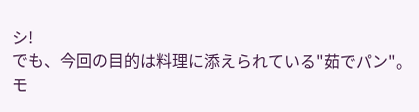シ!
でも、今回の目的は料理に添えられている"茹でパン"。モ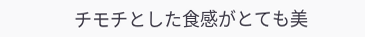チモチとした食感がとても美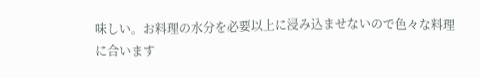味しい。お料理の水分を必要以上に浸み込ませないので色々な料理に合います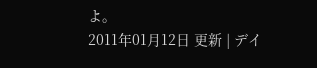よ。
2011年01月12日 更新 | デイ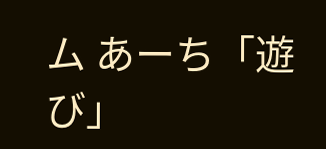ム あーち「遊び」